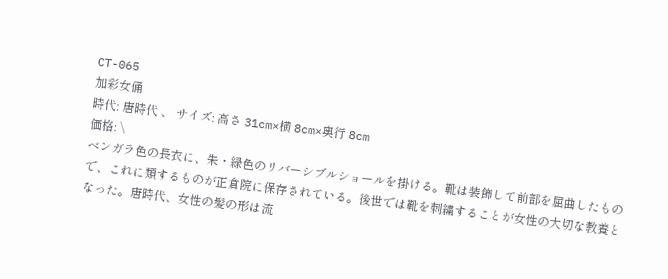CT-065
加彩女俑
時代: 唐時代 、 サイズ: 高さ 31cm×横 8cm×奥行 8cm
価格: \
ベンガラ色の長衣に、朱・緑色のリバーシブルショールを掛ける。靴は装飾して前部を屈曲したもので、これに類するものが正倉院に保存されている。後世では靴を刺繍することが女性の大切な教養となった。唐時代、女性の髪の形は流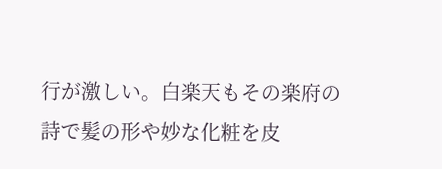行が激しい。白楽天もその楽府の詩で髪の形や妙な化粧を皮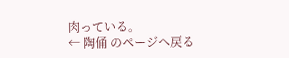肉っている。
← 陶俑 のページへ戻る